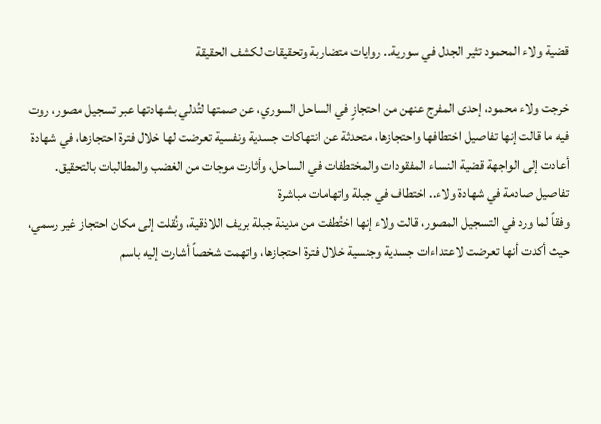قضية ولاء المحمود تثير الجدل في سورية.. روايات متضاربة وتحقيقات لكشف الحقيقة

خرجت ولاء محمود، إحدى المفرج عنهن من احتجازٍ في الساحل السوري، عن صمتها لتُدلي بشهادتها عبر تسجيل مصور، روت فيه ما قالت إنها تفاصيل اختطافها واحتجازها، متحدثة عن انتهاكات جسدية ونفسية تعرضت لها خلال فترة احتجازها، في شهادة أعادت إلى الواجهة قضية النساء المفقودات والمختطفات في الساحل، وأثارت موجات من الغضب والمطالبات بالتحقيق.
تفاصيل صادمة في شهادة ولاء.. اختطاف في جبلة واتهامات مباشرة
وفقاً لما ورد في التسجيل المصور، قالت ولاء إنها اختُطفت من مدينة جبلة بريف اللاذقية، ونُقلت إلى مكان احتجاز غير رسمي، حيث أكدت أنها تعرضت لاعتداءات جسدية وجنسية خلال فترة احتجازها، واتهمت شخصاً أشارت إليه باسم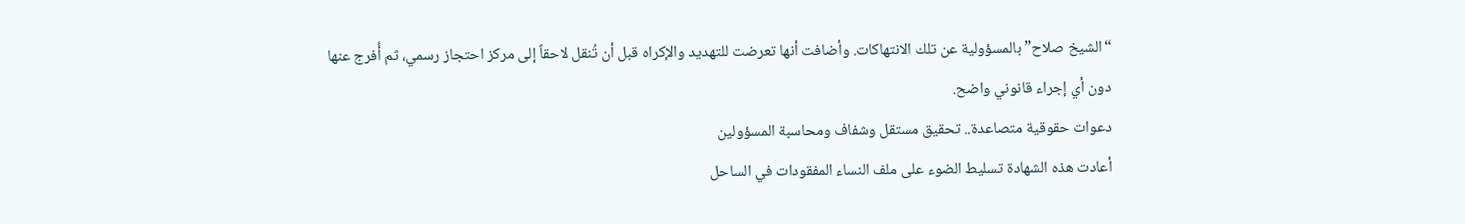“الشيخ صلاح” بالمسؤولية عن تلك الانتهاكات. وأضافت أنها تعرضت للتهديد والإكراه قبل أن تُنقل لاحقاً إلى مركز احتجاز رسمي، ثم أُفرج عنها دون أي إجراء قانوني واضح.
دعوات حقوقية متصاعدة.. تحقيق مستقل وشفاف ومحاسبة المسؤولين
أعادت هذه الشهادة تسليط الضوء على ملف النساء المفقودات في الساحل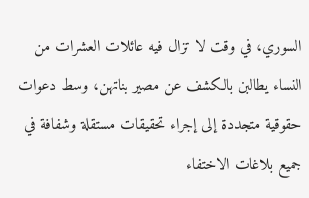السوري، في وقت لا تزال فيه عائلات العشرات من النساء يطالبن بالكشف عن مصير بناتهن، وسط دعوات حقوقية متجددة إلى إجراء تحقيقات مستقلة وشفافة في جميع بلاغات الاختفاء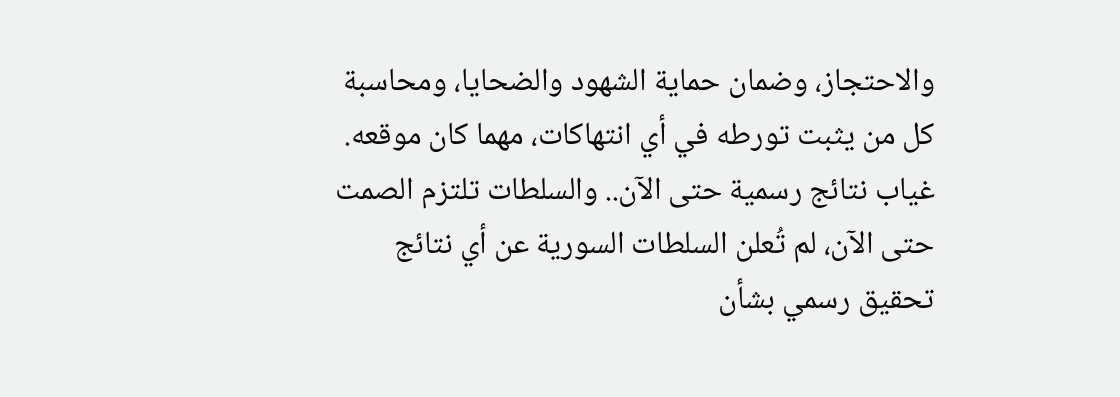والاحتجاز، وضمان حماية الشهود والضحايا، ومحاسبة كل من يثبت تورطه في أي انتهاكات، مهما كان موقعه.
غياب نتائج رسمية حتى الآن.. والسلطات تلتزم الصمت
حتى الآن، لم تُعلن السلطات السورية عن أي نتائج تحقيق رسمي بشأن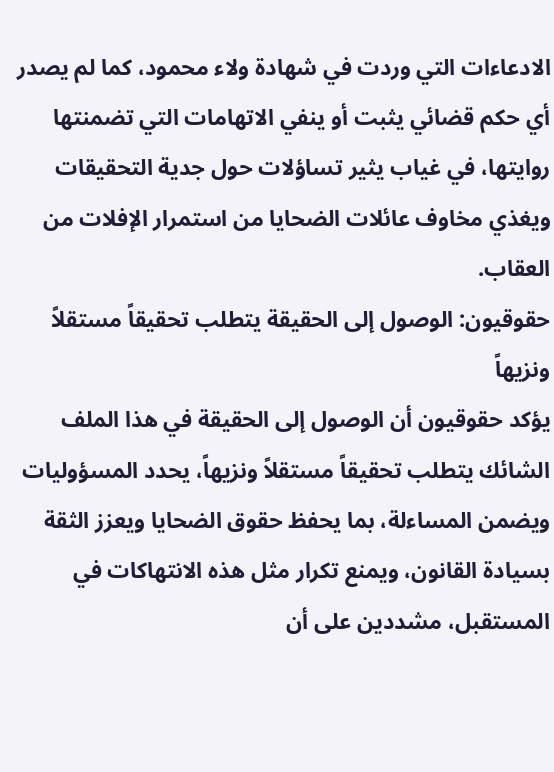الادعاءات التي وردت في شهادة ولاء محمود، كما لم يصدر أي حكم قضائي يثبت أو ينفي الاتهامات التي تضمنتها روايتها، في غياب يثير تساؤلات حول جدية التحقيقات ويغذي مخاوف عائلات الضحايا من استمرار الإفلات من العقاب.
حقوقيون: الوصول إلى الحقيقة يتطلب تحقيقاً مستقلاً ونزيهاً
يؤكد حقوقيون أن الوصول إلى الحقيقة في هذا الملف الشائك يتطلب تحقيقاً مستقلاً ونزيهاً، يحدد المسؤوليات ويضمن المساءلة، بما يحفظ حقوق الضحايا ويعزز الثقة بسيادة القانون، ويمنع تكرار مثل هذه الانتهاكات في المستقبل، مشددين على أن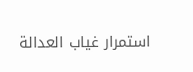استمرار غياب العدالة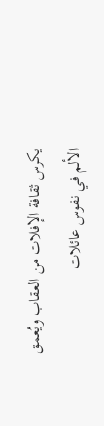يكرس ثقافة الإفلات من العقاب ويُعمق الألم في نفوس عائلات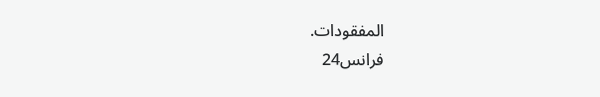المفقودات.
فرانس24